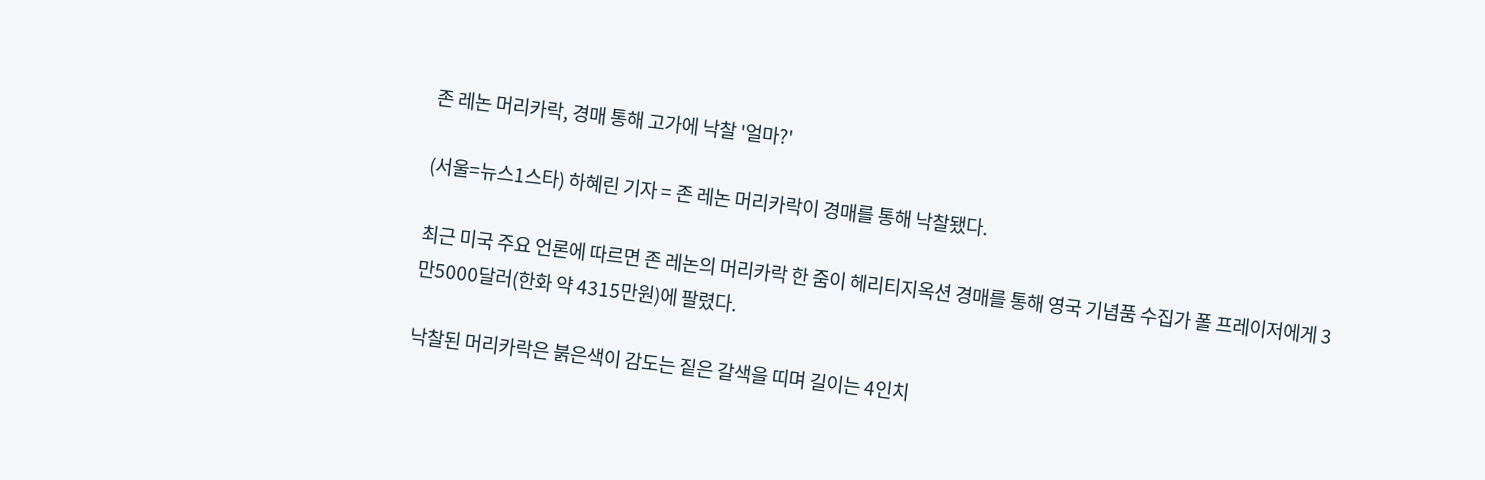존 레논 머리카락, 경매 통해 고가에 낙찰 '얼마?'

(서울=뉴스1스타) 하혜린 기자 = 존 레논 머리카락이 경매를 통해 낙찰됐다.

최근 미국 주요 언론에 따르면 존 레논의 머리카락 한 줌이 헤리티지옥션 경매를 통해 영국 기념품 수집가 폴 프레이저에게 3만5000달러(한화 약 4315만원)에 팔렸다.

낙찰된 머리카락은 붉은색이 감도는 짙은 갈색을 띠며 길이는 4인치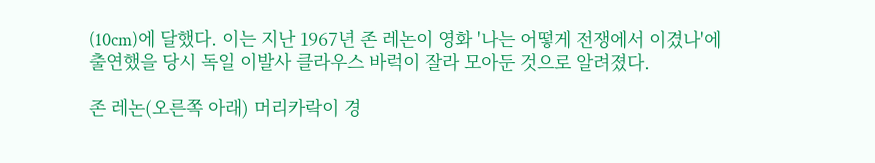(10cm)에 달했다. 이는 지난 1967년 존 레논이 영화 '나는 어떻게 전쟁에서 이겼나'에 출연했을 당시 독일 이발사 클라우스 바럭이 잘라 모아둔 것으로 알려졌다.

존 레논(오른쪽 아래) 머리카락이 경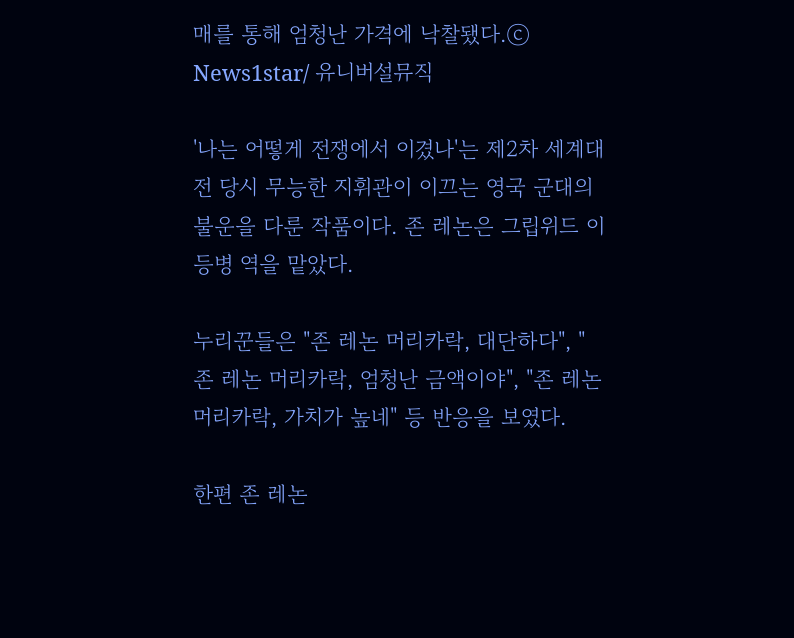매를 통해 엄청난 가격에 낙찰됐다.ⓒ News1star/ 유니버설뮤직

'나는 어떻게 전쟁에서 이겼나'는 제2차 세계대전 당시 무능한 지휘관이 이끄는 영국 군대의 불운을 다룬 작품이다. 존 레논은 그립위드 이등병 역을 맡았다.

누리꾼들은 "존 레논 머리카락, 대단하다", "존 레논 머리카락, 엄청난 금액이야", "존 레논 머리카락, 가치가 높네" 등 반응을 보였다.

한편 존 레논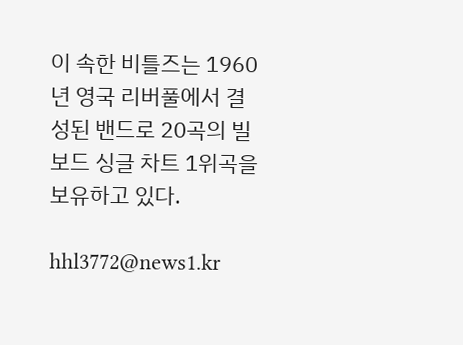이 속한 비틀즈는 1960년 영국 리버풀에서 결성된 밴드로 20곡의 빌보드 싱글 차트 1위곡을 보유하고 있다.

hhl3772@news1.kr